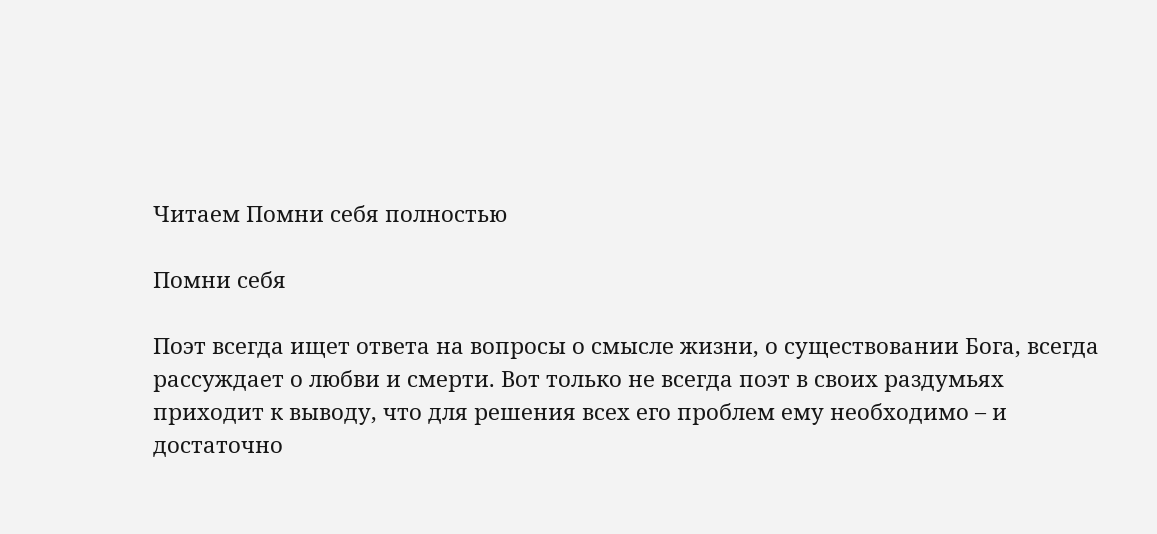Читаем Помни себя полностью

Помни себя

Поэт всегда ищет ответа на вопросы о смысле жизни, о существовании Бога, всегда рассуждает о любви и смерти. Вот только не всегда поэт в своих раздумьях приходит к выводу, что для решения всех его проблем ему необходимо – и достаточно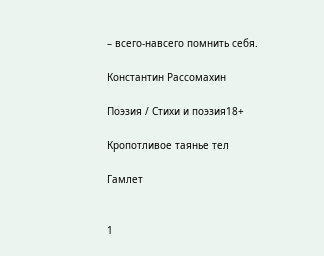– всего-навсего помнить себя.

Константин Рассомахин

Поэзия / Стихи и поэзия18+

Кропотливое таянье тел

Гамлет


1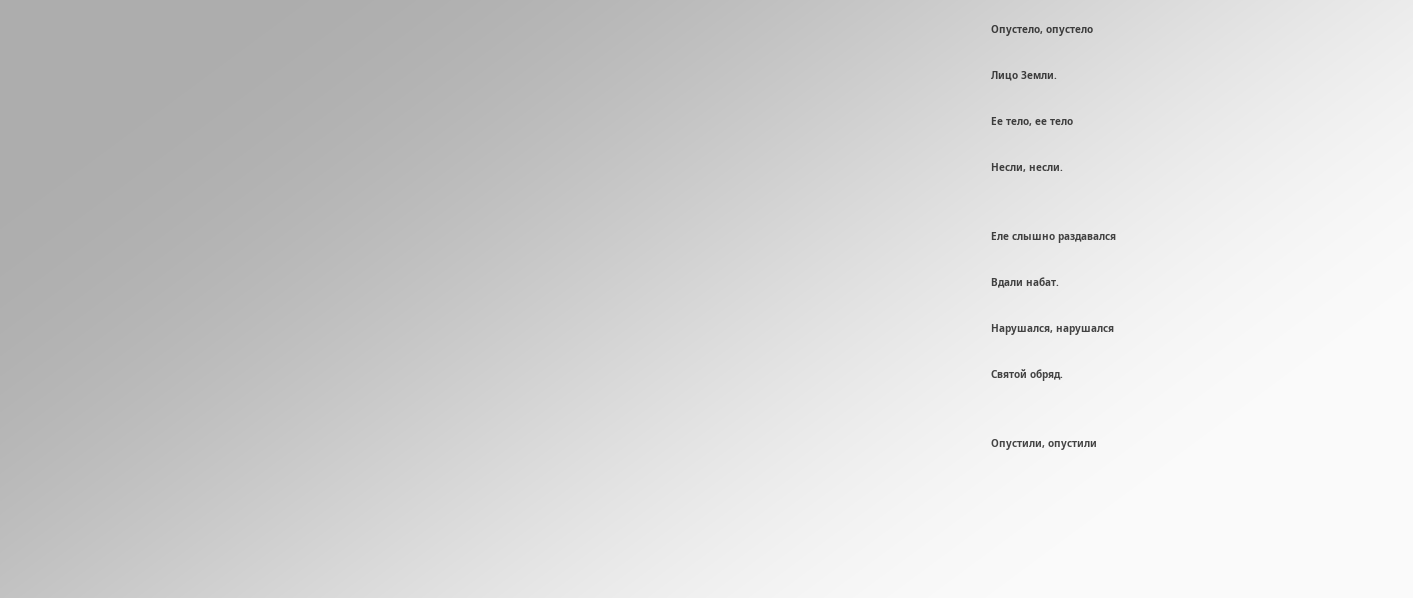Опустело, опустело

Лицо Земли.

Ее тело, ее тело

Несли, несли.


Еле слышно раздавался

Вдали набат.

Нарушался, нарушался

Святой обряд.


Опустили, опустили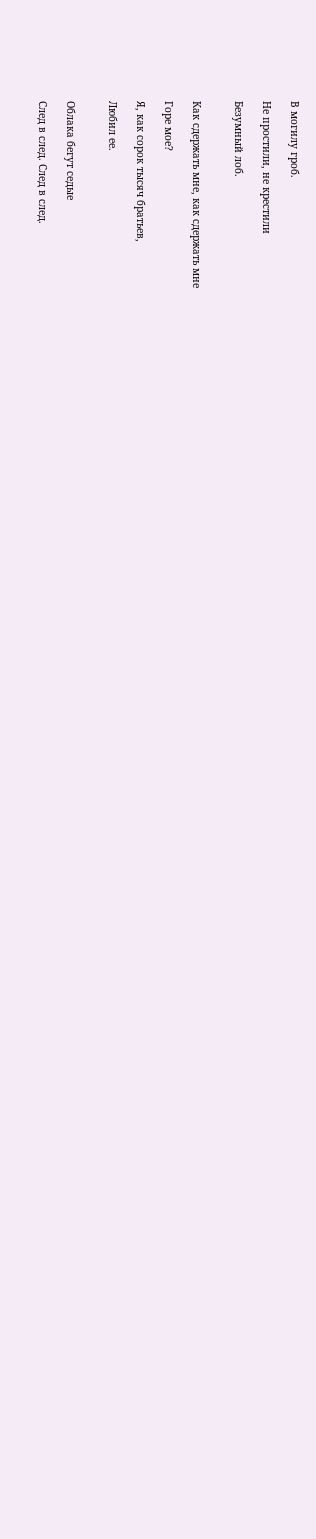В могилу гроб.

Не простили, не крестили

Безумный лоб.


Как сдержать мне, как сдержать мне

Горе мое?

Я, как сорок тысяч братьев,

Любил ее.


Облака бегут седые

След в след. След в след.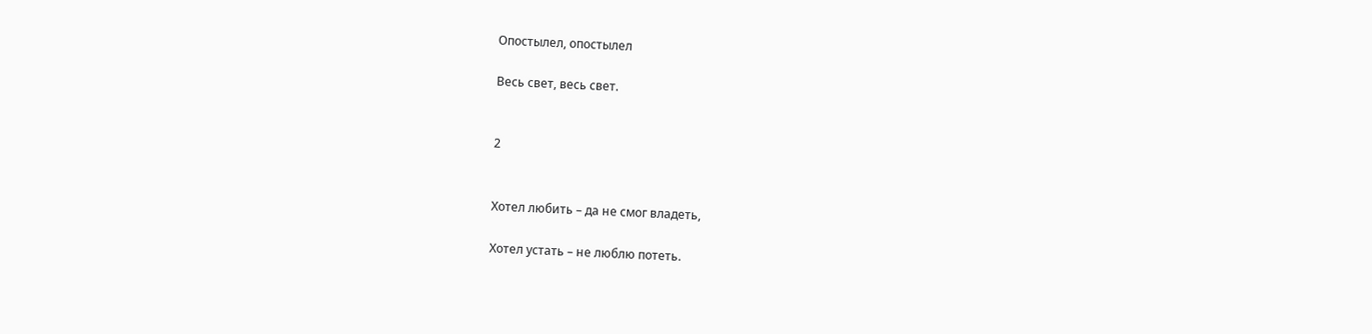Опостылел, опостылел

Весь свет, весь свет.


2


Хотел любить – да не смог владеть,

Хотел устать – не люблю потеть.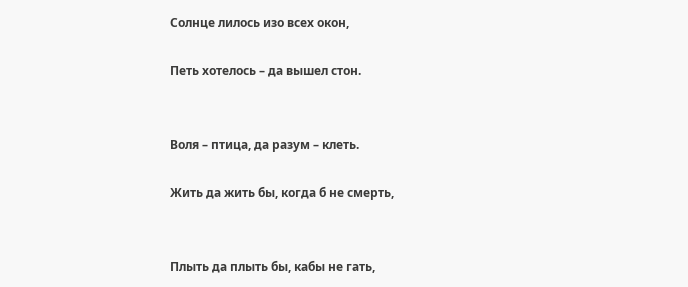Солнце лилось изо всех окон,

Петь хотелось – да вышел стон.


Воля – птица, да разум – клеть.

Жить да жить бы, когда б не смерть,


Плыть да плыть бы, кабы не гать,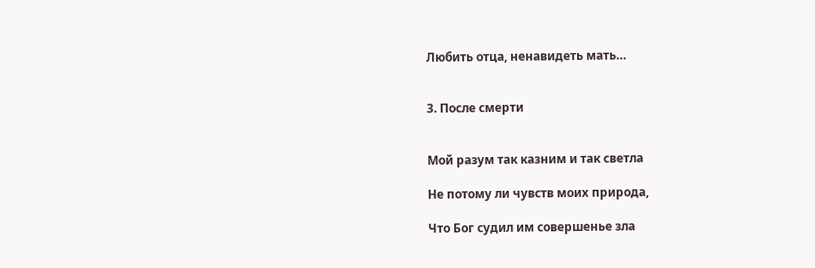Любить отца, ненавидеть мать…


3. После смерти


Мой разум так казним и так светла

Не потому ли чувств моих природа,

Что Бог судил им совершенье зла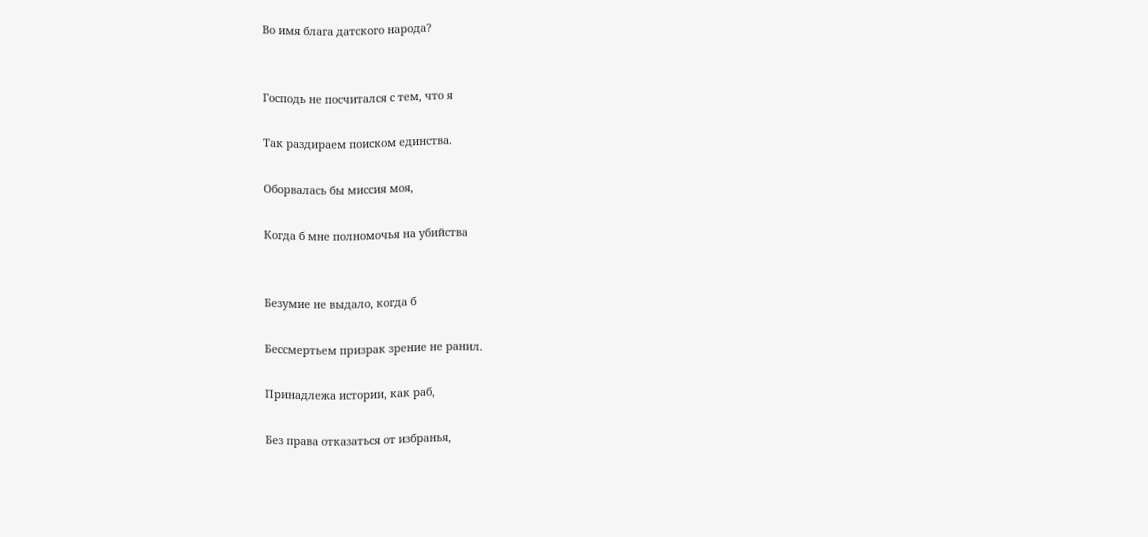Во имя блага датского народа?


Господь не посчитался с тем, что я

Так раздираем поиском единства.

Оборвалась бы миссия моя,

Когда б мне полномочья на убийства


Безумие не выдало, когда б

Бессмертьем призрак зрение не ранил.

Принадлежа истории, как раб,

Без права отказаться от избранья,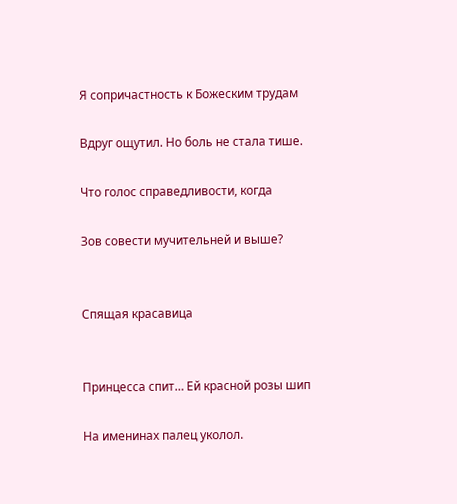Я сопричастность к Божеским трудам

Вдруг ощутил. Но боль не стала тише.

Что голос справедливости, когда

Зов совести мучительней и выше?


Спящая красавица


Принцесса спит… Ей красной розы шип

На именинах палец уколол.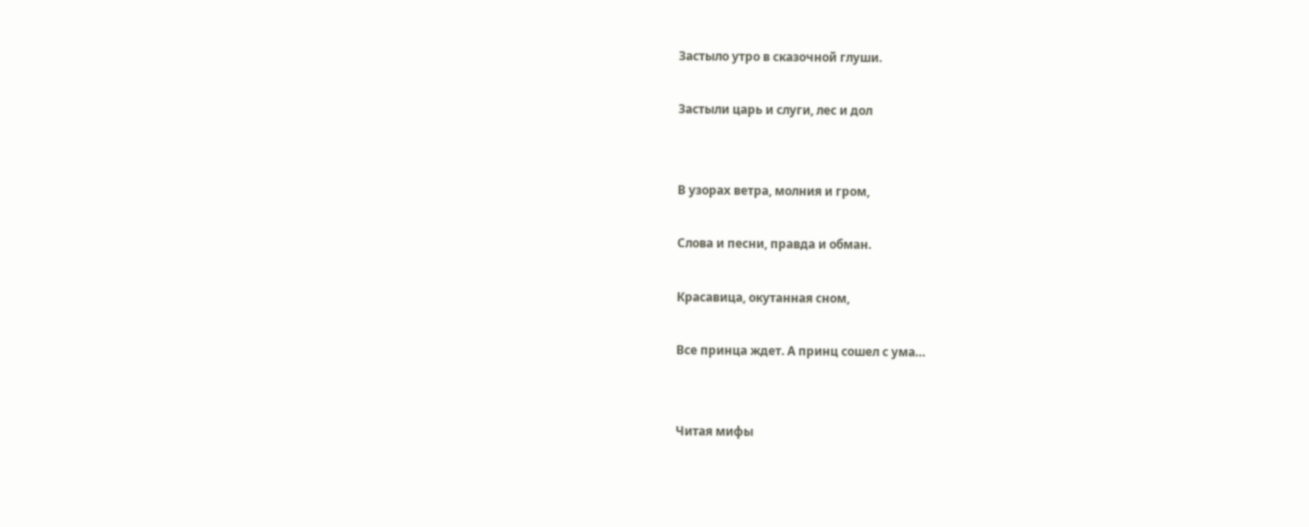Застыло утро в сказочной глуши.

Застыли царь и слуги, лес и дол


В узорах ветра, молния и гром,

Слова и песни, правда и обман.

Красавица, окутанная сном,

Все принца ждет. А принц сошел с ума…


Читая мифы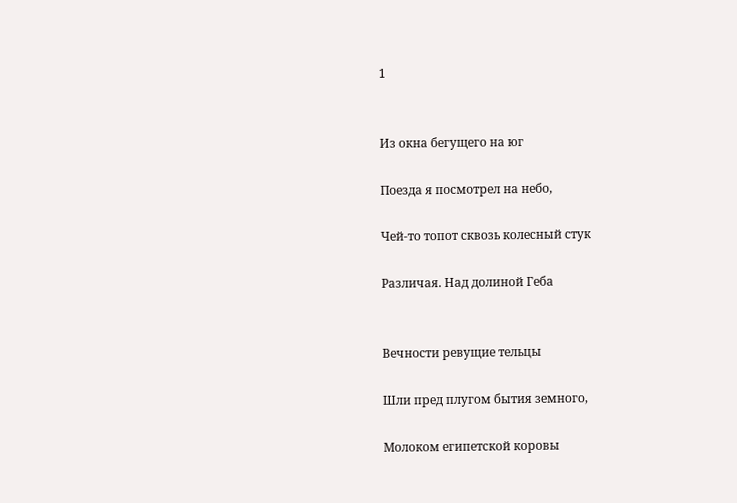1


Из окна бегущего на юг

Поезда я посмотрел на небо,

Чей-то топот сквозь колесный стук

Различая. Над долиной Геба


Вечности ревущие тельцы

Шли пред плугом бытия земного,

Молоком египетской коровы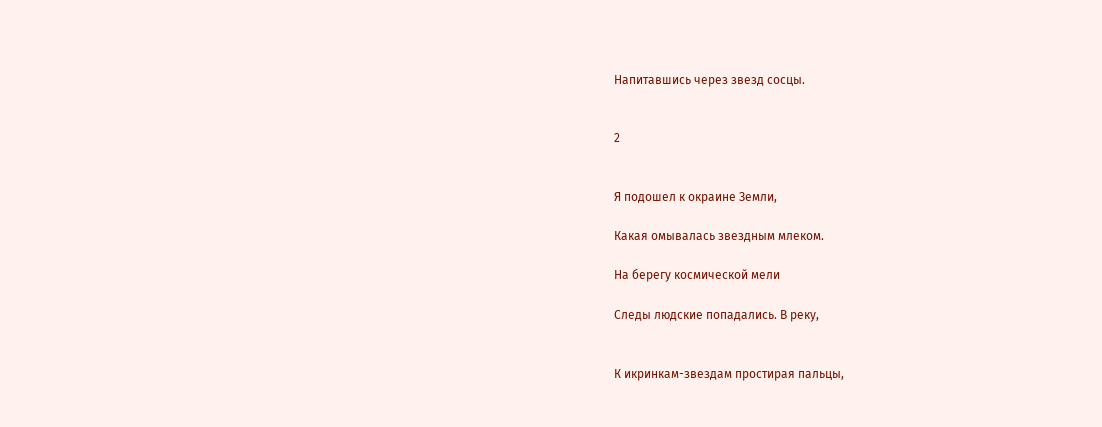Напитавшись через звезд сосцы.


2


Я подошел к окраине Земли,

Какая омывалась звездным млеком.

На берегу космической мели

Следы людские попадались. В реку,


К икринкам-звездам простирая пальцы,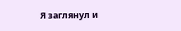Я заглянул и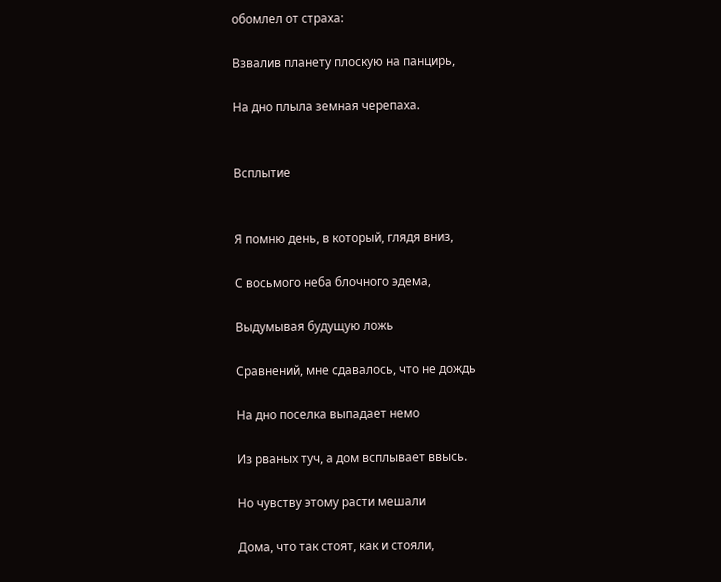обомлел от страха:

Взвалив планету плоскую на панцирь,

На дно плыла земная черепаха.


Всплытие


Я помню день, в который, глядя вниз,

С восьмого неба блочного эдема,

Выдумывая будущую ложь

Сравнений, мне сдавалось, что не дождь

На дно поселка выпадает немо

Из рваных туч, а дом всплывает ввысь.

Но чувству этому расти мешали

Дома, что так стоят, как и стояли,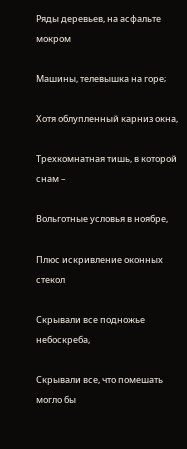Ряды деревьев, на асфальте мокром

Машины, телевышка на горе;

Хотя облупленный карниз окна,

Трехкомнатная тишь, в которой снам –

Вольготные условья в ноябре,

Плюс искривление оконных стекол

Скрывали все подножье небоскреба,

Скрывали все, что помешать могло бы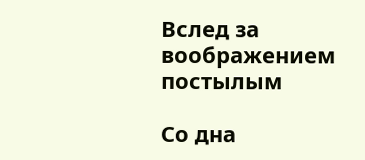Вслед за воображением постылым

Со дна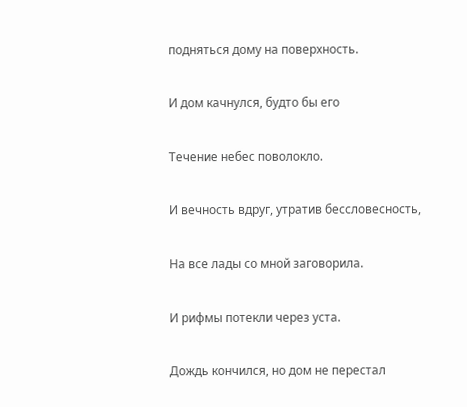подняться дому на поверхность.

И дом качнулся, будто бы его

Течение небес поволокло.

И вечность вдруг, утратив бессловесность,

На все лады со мной заговорила.

И рифмы потекли через уста.

Дождь кончился, но дом не перестал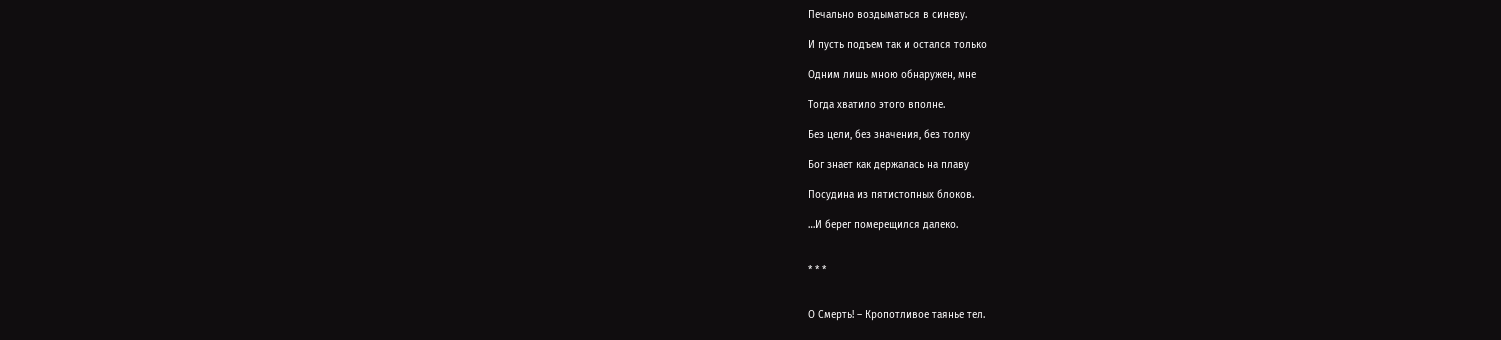Печально воздыматься в синеву.

И пусть подъем так и остался только

Одним лишь мною обнаружен, мне

Тогда хватило этого вполне.

Без цели, без значения, без толку

Бог знает как держалась на плаву

Посудина из пятистопных блоков.

…И берег померещился далеко.


* * *


О Смерть! – Кропотливое таянье тел.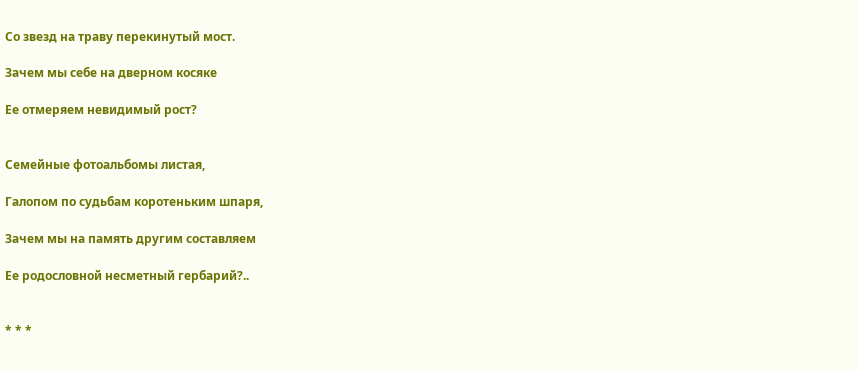Со звезд на траву перекинутый мост.

Зачем мы себе на дверном косяке

Ее отмеряем невидимый рост?


Семейные фотоальбомы листая,

Галопом по судьбам коротеньким шпаря,

Зачем мы на память другим составляем

Ее родословной несметный гербарий?..


* * *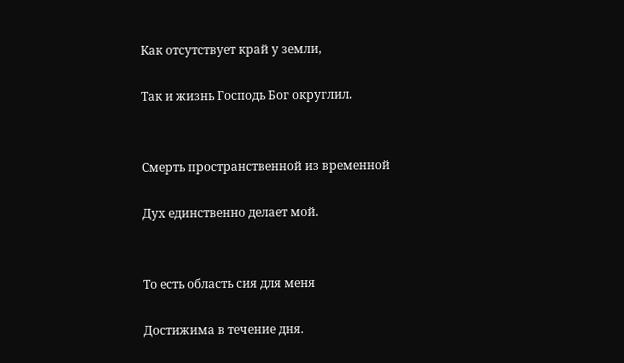Как отсутствует край у земли,

Так и жизнь Господь Бог округлил.


Смерть пространственной из временной

Дух единственно делает мой.


То есть область сия для меня

Достижима в течение дня.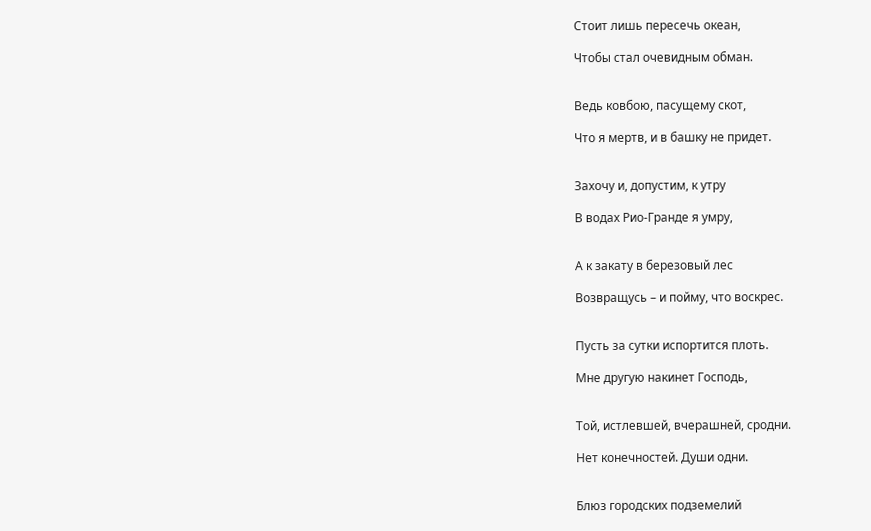Стоит лишь пересечь океан,

Чтобы стал очевидным обман.


Ведь ковбою, пасущему скот,

Что я мертв, и в башку не придет.


Захочу и, допустим, к утру

В водах Рио-Гранде я умру,


А к закату в березовый лес

Возвращусь – и пойму, что воскрес.


Пусть за сутки испортится плоть.

Мне другую накинет Господь,


Той, истлевшей, вчерашней, сродни.

Нет конечностей. Души одни.


Блюз городских подземелий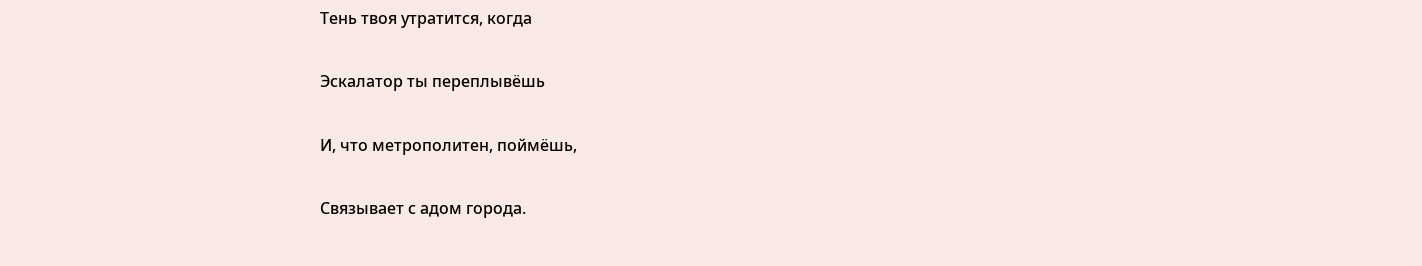Тень твоя утратится, когда

Эскалатор ты переплывёшь

И, что метрополитен, поймёшь,

Связывает с адом города.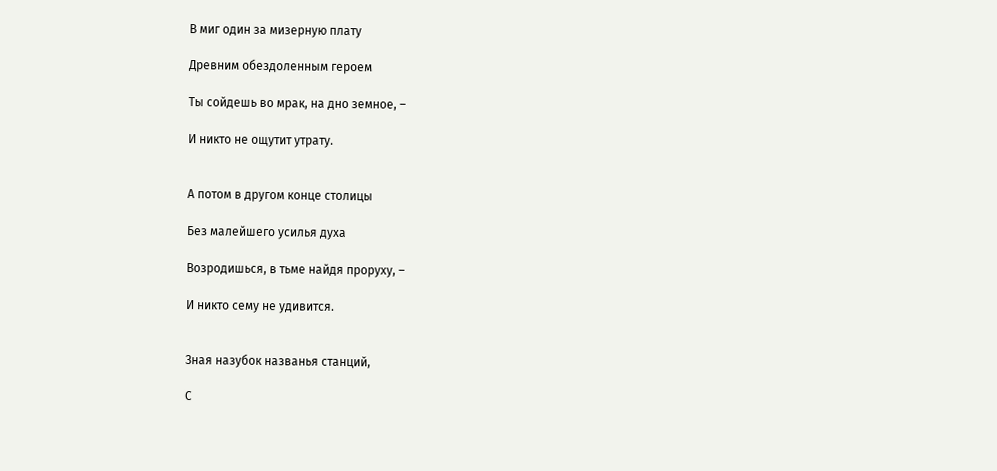В миг один за мизерную плату

Древним обездоленным героем

Ты сойдешь во мрак, на дно земное, –

И никто не ощутит утрату.


А потом в другом конце столицы

Без малейшего усилья духа

Возродишься, в тьме найдя проруху, –

И никто сему не удивится.


Зная назубок названья станций,

С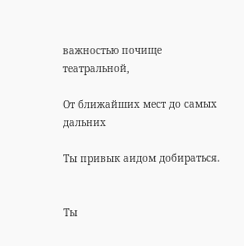важностью почище театральной,

От ближайших мест до самых дальних

Ты привык аидом добираться.


Ты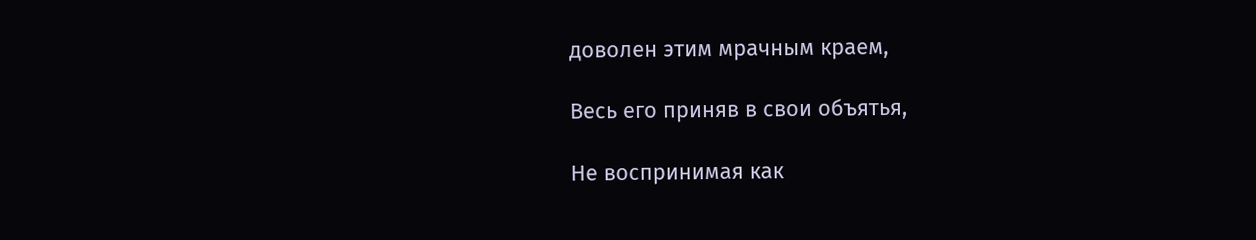доволен этим мрачным краем,

Весь его приняв в свои объятья,

Не воспринимая как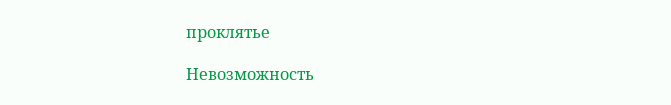проклятье

Невозможность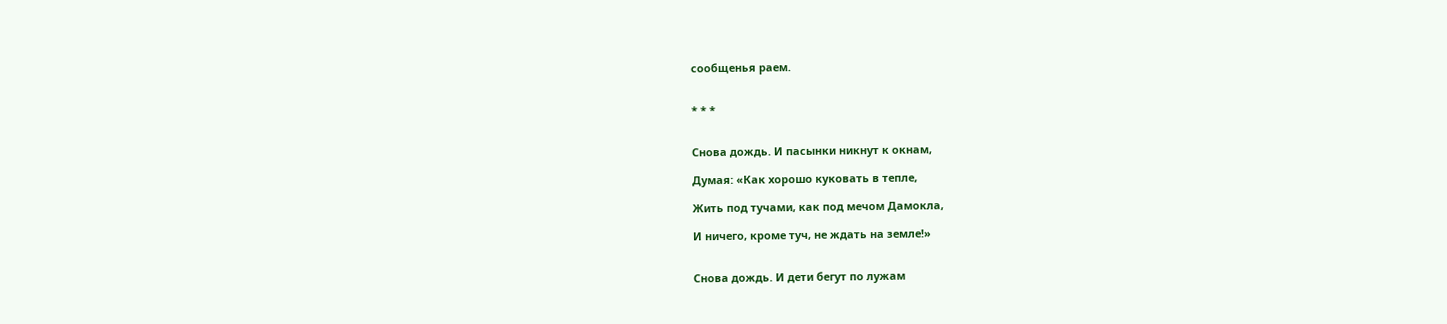сообщенья раем.


* * *


Снова дождь. И пасынки никнут к окнам,

Думая: «Как хорошо куковать в тепле,

Жить под тучами, как под мечом Дамокла,

И ничего, кроме туч, не ждать на земле!»


Снова дождь. И дети бегут по лужам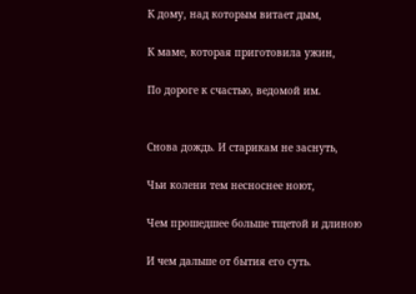К дому, над которым витает дым,

К маме, которая приготовила ужин,

По дороге к счастью, ведомой им.


Снова дождь. И старикам не заснуть,

Чьи колени тем несноснее ноют,

Чем прошедшее больше тщетой и длиною

И чем дальше от бытия его суть.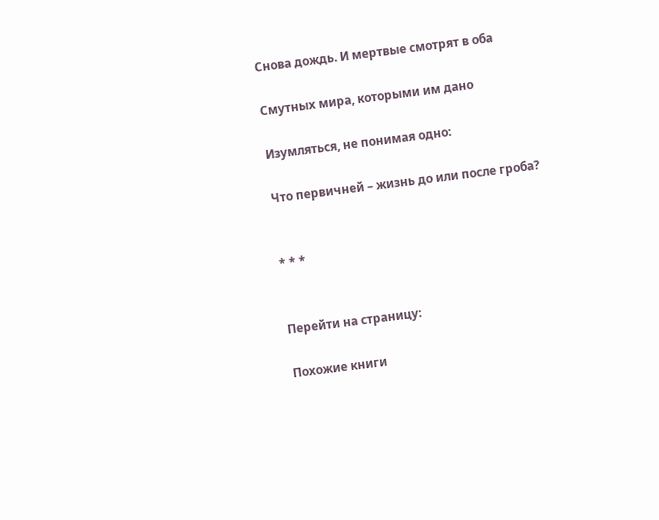Снова дождь. И мертвые смотрят в оба

Смутных мира, которыми им дано

Изумляться, не понимая одно:

Что первичней – жизнь до или после гроба?


* * *


Перейти на страницу:

Похожие книги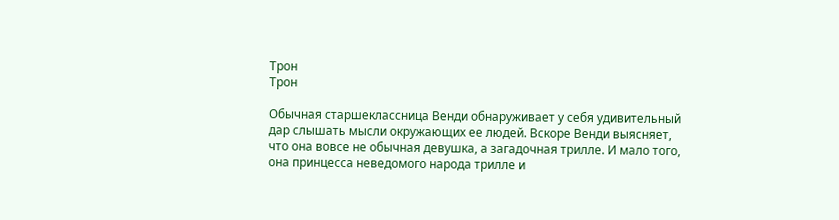Трон
Трон

Обычная старшеклассница Венди обнаруживает у себя удивительный дар слышать мысли окружающих ее людей. Вскоре Венди выясняет, что она вовсе не обычная девушка, а загадочная трилле. И мало того, она принцесса неведомого народа трилле и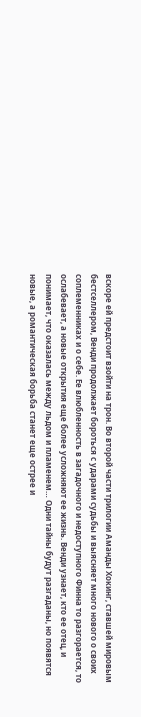вскоре ей предстоит взойти на трон. Во второй части трилогии Аманды Хокинг, ставшей мировым бестселлером, Венди продолжает бороться с ударами судьбы и выясняет много нового о своих соплеменниках и о себе. Ее влюбленность в загадочного и недоступного Финна то разгорается, то ослабевает, а новые открытия еще более усложняют ее жизнь. Венди узнает, кто ее отец, и понимает, что оказалась между льдом и пламенем… Одни тайны будут разгаданы, но появятся новые, а романтическая борьба станет еще острее и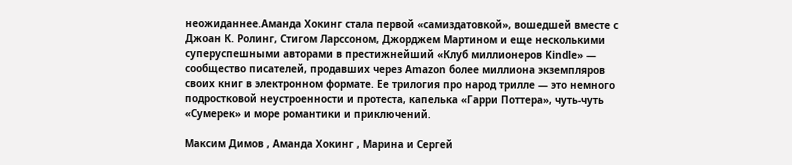неожиданнее.Аманда Хокинг стала первой «самиздатовкой», вошедшей вместе с Джоан К. Ролинг, Стигом Ларссоном, Джорджем Мартином и еще несколькими суперуспешными авторами в престижнейший «Клуб миллионеров Kindle» — сообщество писателей, продавших через Amazon более миллиона экземпляров своих книг в электронном формате. Ее трилогия про народ трилле — это немного подростковой неустроенности и протеста, капелька «Гарри Поттера», чуть-чуть «Сумерек» и море романтики и приключений.

Максим Димов , Аманда Хокинг , Марина и Сергей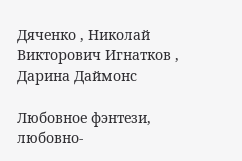Дяченко , Николай Викторович Игнатков , Дарина Даймонс

Любовное фэнтези, любовно-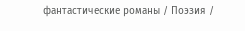фантастические романы / Поэзия /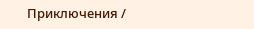Приключения /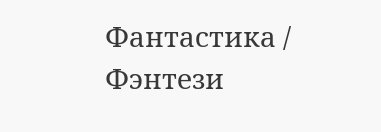Фантастика / Фэнтези